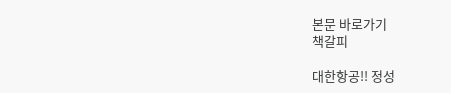본문 바로가기
책갈피

대한항공!! 정성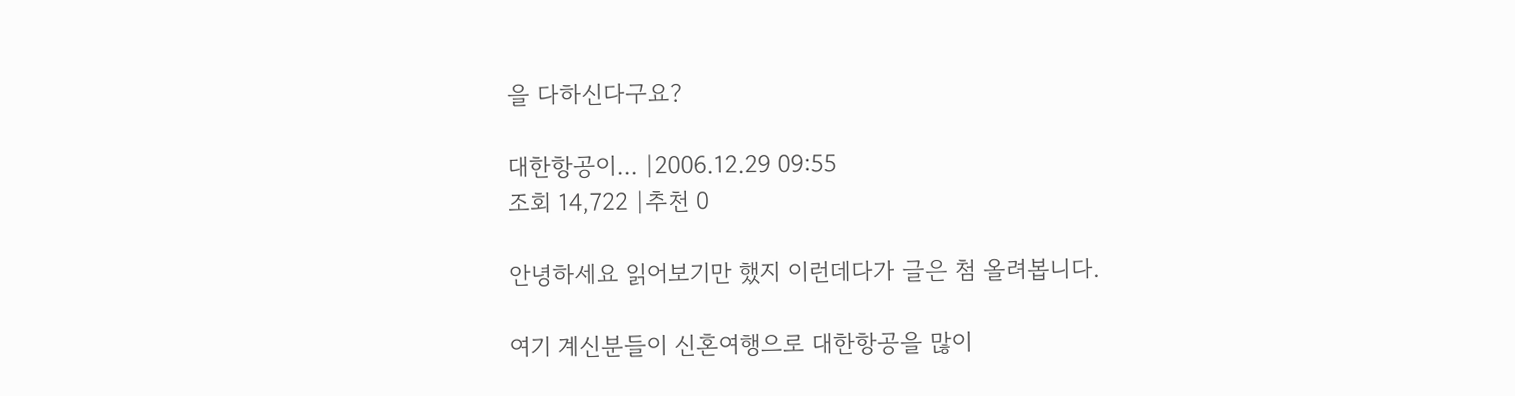을 다하신다구요?

대한항공이... |2006.12.29 09:55
조회 14,722 |추천 0

안녕하세요 읽어보기만 했지 이런데다가 글은 첨 올려봅니다.

여기 계신분들이 신혼여행으로 대한항공을 많이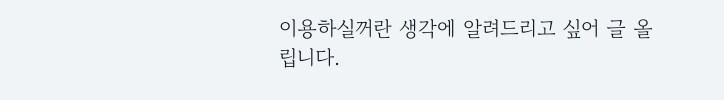이용하실꺼란 생각에 알려드리고 싶어 글 올립니다.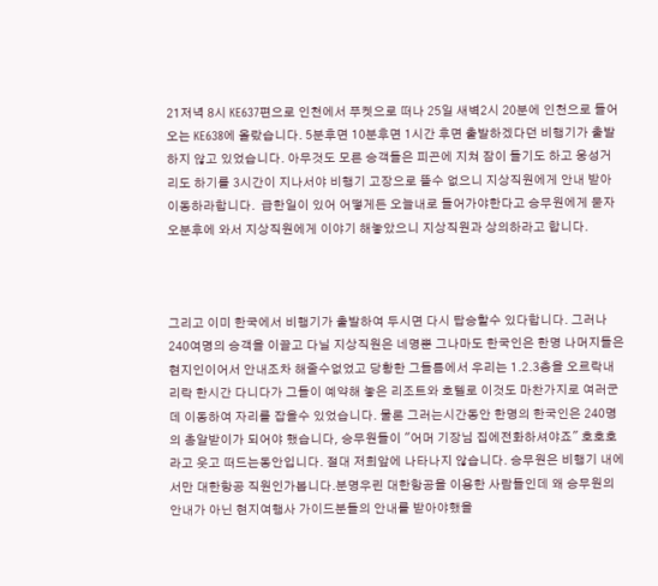21저녁 8시 KE637편으로 인천에서 푸켓으로 떠나 25일 새벽2시 20분에 인천으로 들어오는 KE638에 올랐습니다. 5분후면 10분후면 1시간 후면 출발하겠다던 비행기가 출발하지 않고 있었습니다. 아무것도 모른 승객들은 피곤에 지쳐 잠이 들기도 하고 웅성거리도 하기를 3시간이 지나서야 비행기 고장으로 뜰수 없으니 지상직원에게 안내 받아 이동하라합니다.  급한일이 있어 어떻게든 오늘내로 들어가야한다고 승무원에게 묻자 오분후에 와서 지상직원에게 이야기 해놓았으니 지상직원과 상의하라고 합니다.



그리고 이미 한국에서 비행기가 출발하여 두시면 다시 탑승할수 있다합니다. 그러나 240여명의 승객을 이끌고 다닐 지상직원은 네명뿐 그나마도 한국인은 한명 나머지들은 현지인이어서 안내조차 해줄수없었고 당황한 그들틈에서 우리는 1.2.3층을 오르락내리락 한시간 다니다가 그들이 예약해 놓은 리조트와 호텔로 이것도 마찬가지로 여러군데 이동하여 자리를 잡을수 있었습니다. 물론 그러는시간동안 한명의 한국인은 240명의 총알받이가 되어야 했습니다, 승무원들이 "어머 기장님 집에전화하셔야죠" 호호호 라고 웃고 떠드는동안입니다. 절대 저희앞에 나타나지 않습니다. 승무원은 비행기 내에서만 대한항공 직원인가봅니다.분명우린 대한항공을 이용한 사람들인데 왜 승무원의 안내가 아닌 현지여행사 가이드분들의 안내를 받아야했을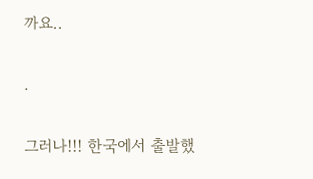까요..

.

그러나!!! 한국에서 출발했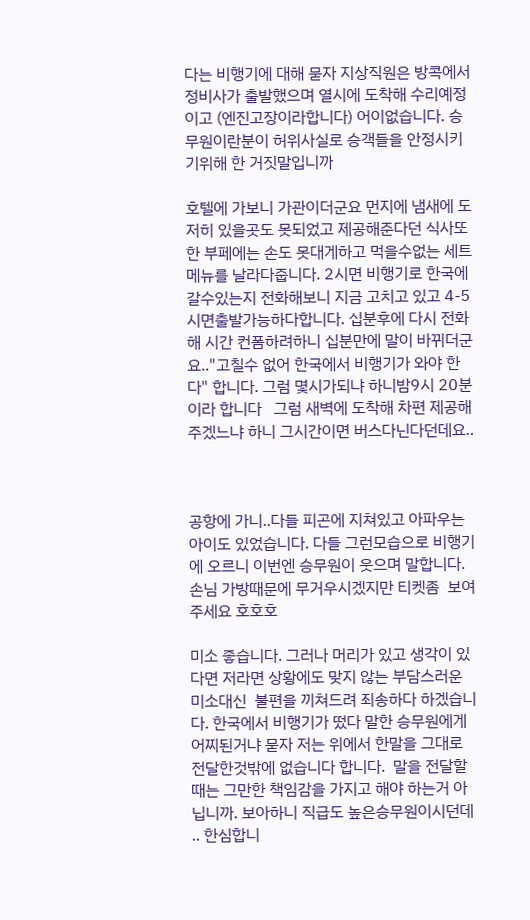다는 비행기에 대해 묻자 지상직원은 방콕에서 정비사가 출발했으며 열시에 도착해 수리예정이고 (엔진고장이라합니다) 어이없습니다. 승무원이란분이 허위사실로 승객들을 안정시키기위해 한 거짓말입니까

호텔에 가보니 가관이더군요 먼지에 냄새에 도저히 있을곳도 못되었고 제공해준다던 식사또한 부페에는 손도 못대게하고 먹을수없는 세트메뉴를 날라다줍니다. 2시면 비행기로 한국에 갈수있는지 전화해보니 지금 고치고 있고 4-5시면출발가능하다합니다. 십분후에 다시 전화해 시간 컨폼하려하니 십분만에 말이 바뀌더군요.."고칠수 없어 한국에서 비행기가 와야 한다" 합니다. 그럼 몇시가되냐 하니밤9시 20분이라 합니다   그럼 새벽에 도착해 차편 제공해주겠느냐 하니 그시간이면 버스다닌다던데요..



공항에 가니..다들 피곤에 지쳐있고 아파우는아이도 있었습니다. 다들 그런모습으로 비행기에 오르니 이번엔 승무원이 웃으며 말합니다. 손님 가방때문에 무거우시겠지만 티켓좀  보여주세요 호호호

미소 좋습니다. 그러나 머리가 있고 생각이 있다면 저라면 상황에도 맞지 않는 부담스러운 미소대신  불편을 끼쳐드려 죄송하다 하겠습니다. 한국에서 비행기가 떴다 말한 승무원에게 어찌된거냐 묻자 저는 위에서 한말을 그대로 전달한것밖에 없습니다 합니다.  말을 전달할때는 그만한 책임감을 가지고 해야 하는거 아닙니까. 보아하니 직급도 높은승무원이시던데 .. 한심합니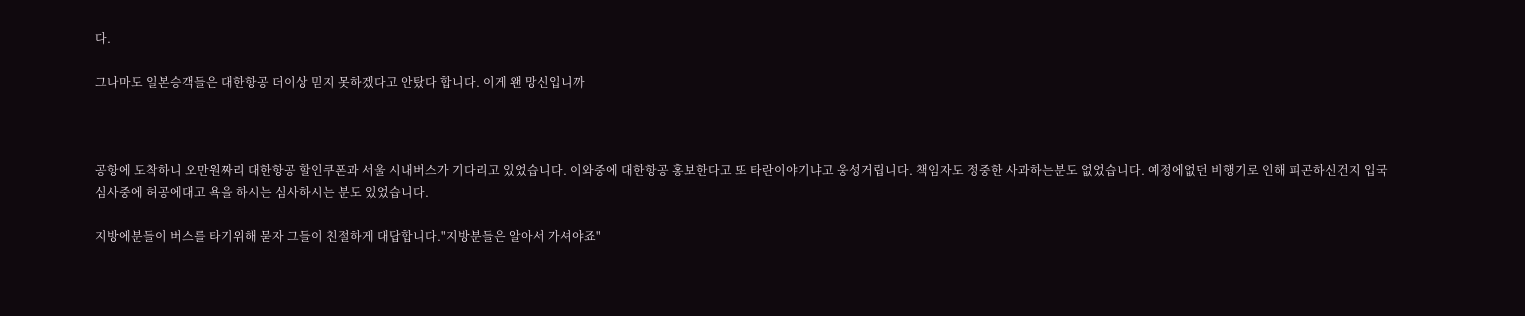다.

그나마도 일본승객들은 대한항공 더이상 믿지 못하겠다고 안탔다 합니다. 이게 왠 망신입니까



공항에 도착하니 오만원짜리 대한항공 할인쿠폰과 서울 시내버스가 기다리고 있었습니다. 이와중에 대한항공 홍보한다고 또 타란이야기냐고 웅성거립니다. 책임자도 정중한 사과하는분도 없었습니다. 예정에없던 비행기로 인해 피곤하신건지 입국심사중에 허공에대고 욕을 하시는 심사하시는 분도 있었습니다.

지방에분들이 버스를 타기위해 묻자 그들이 친절하게 대답합니다."지방분들은 알아서 가셔야죠"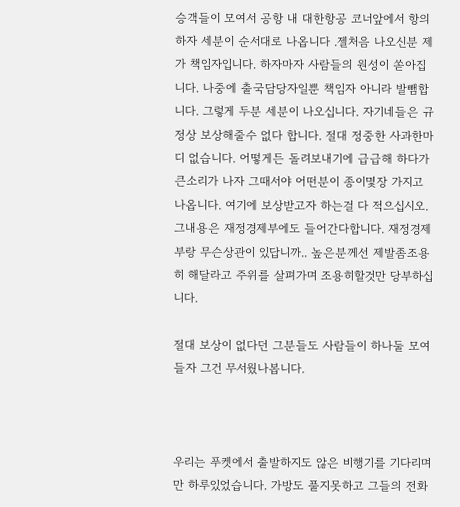승객들이 모여서 공항 내 대한항공 코너앞에서 항의하자 세분이 순서대로 나옵니다 .젤처음 나오신분 제가 책임자입니다. 하자마자 사람들의 원성이 쏟아집니다. 나중에 출국담당자일뿐 책임자 아니라 발뺌합니다. 그렇게 두분 세분이 나오십니다. 자기네들은 규정상 보상해줄수 없다 합니다. 절대 정중한 사과한마디 없습니다. 어떻게든 돌려보내기에 급급해 하다가 큰소리가 나자 그때서야 어떤분이 종이몇장 가지고 나옵니다. 여기에 보상받고자 하는걸 다 적으십시오. 그내용은 재정경제부에도 들어간다합니다. 재정경제부랑 무슨상관이 있답니까.. 높은분께선 제발좀조용히 해달라고 주위를 살펴가며 조용히할것만 당부하십니다.

절대 보상이 없다던 그분들도 사람들이 하나둘 모여들자 그건 무서웠나봅니다.



우리는 푸켓에서 출발하지도 않은 비행기를 기다리며 만 하루있었습니다. 가방도 풀지못하고 그들의 전화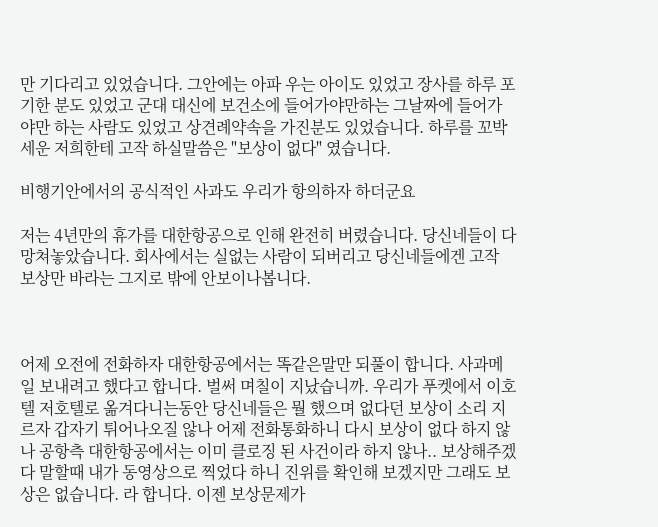만 기다리고 있었습니다. 그안에는 아파 우는 아이도 있었고 장사를 하루 포기한 분도 있었고 군대 대신에 보건소에 들어가야만하는 그날짜에 들어가야만 하는 사람도 있었고 상견례약속을 가진분도 있었습니다. 하루를 꼬박 세운 저희한테 고작 하실말씀은 "보상이 없다" 였습니다.

비행기안에서의 공식적인 사과도 우리가 항의하자 하더군요

저는 4년만의 휴가를 대한항공으로 인해 완전히 버렸습니다. 당신네들이 다 망쳐놓았습니다. 회사에서는 실없는 사람이 되버리고 당신네들에겐 고작 보상만 바라는 그지로 밖에 안보이나봅니다.



어제 오전에 전화하자 대한항공에서는 똑같은말만 되풀이 합니다. 사과메일 보내려고 했다고 합니다. 벌써 며칠이 지났습니까. 우리가 푸켓에서 이호텔 저호텔로 옮겨다니는동안 당신네들은 뭘 했으며 없다던 보상이 소리 지르자 갑자기 튀어나오질 않나 어제 전화통화하니 다시 보상이 없다 하지 않나 공항측 대한항공에서는 이미 클로징 된 사건이라 하지 않나.. 보상해주겠다 말할때 내가 동영상으로 찍었다 하니 진위를 확인해 보겠지만 그래도 보상은 없습니다. 라 합니다. 이젠 보상문제가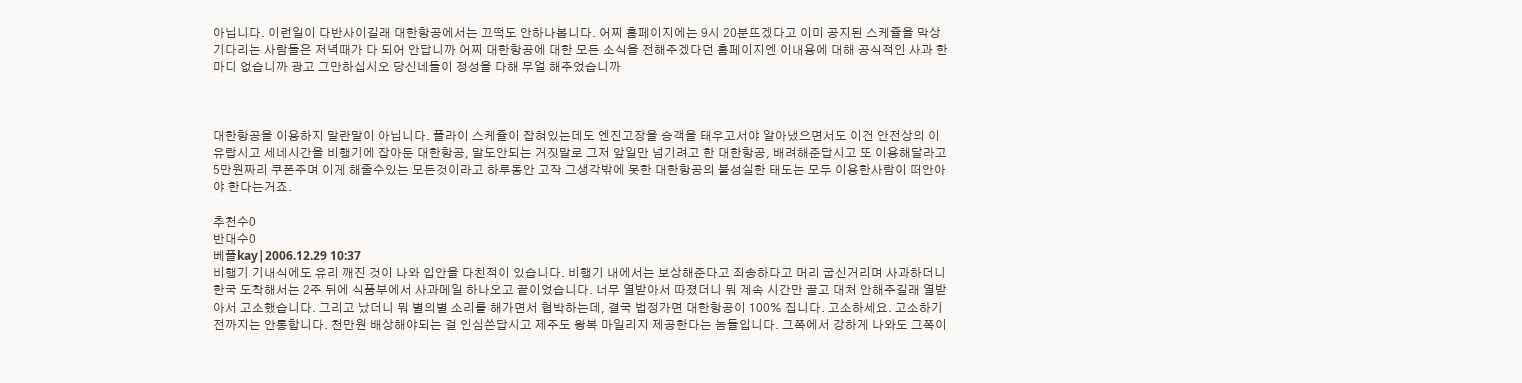아닙니다. 이런일이 다반사이길래 대한항공에서는 끄떡도 안하나봅니다. 어찌 홈페이지에는 9시 20분뜨겠다고 이미 공지된 스케쥴을 막상 기다리는 사람들은 저녁때가 다 되어 안답니까 어찌 대한항공에 대한 모든 소식을 전해주겠다던 홈페이지엔 이내용에 대해 공식적인 사과 한마디 없습니까 광고 그만하십시오 당신네들이 정성을 다해 무얼 해주었습니까



대한항공을 이용하지 말란말이 아닙니다. 플라이 스케쥴이 잡혀있는데도 엔진고장을 승객을 태우고서야 알아냈으면서도 이건 안전상의 이유랍시고 세네시간을 비행기에 잡아둔 대한항공, 말도안되는 거짓말로 그저 앞일만 넘기려고 한 대한항공, 배려해준답시고 또 이용해달라고 5만원짜리 쿠폰주며 이게 해줄수있는 모든것이라고 하루동안 고작 그생각밖에 못한 대한항공의 불성실한 태도는 모두 이용한사람이 떠안아야 한다는거죠.

추천수0
반대수0
베플kay|2006.12.29 10:37
비행기 기내식에도 유리 깨진 것이 나와 입안을 다친적이 있습니다. 비행기 내에서는 보상해준다고 죄송하다고 머리 굽신거리며 사과하더니 한국 도착해서는 2주 뒤에 식품부에서 사과메일 하나오고 끝이었습니다. 너무 열받아서 따졌더니 뭐 계속 시간만 끌고 대처 안해주길래 열받아서 고소했습니다. 그리고 났더니 뭐 별의별 소리를 해가면서 협박하는데, 결국 법정가면 대한항공이 100% 집니다. 고소하세요. 고소하기전까지는 안통합니다. 천만원 배상해야되는 걸 인심쓴답시고 제주도 왕복 마일리지 제공한다는 놈들입니다. 그쪽에서 강하게 나와도 그쪽이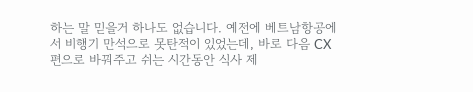하는 말 믿을거 하나도 없습니다. 예전에 베트남항공에서 비행기 만석으로 못탄적이 있었는데, 바로 다음 CX편으로 바꿔주고 쉬는 시간동안 식사 제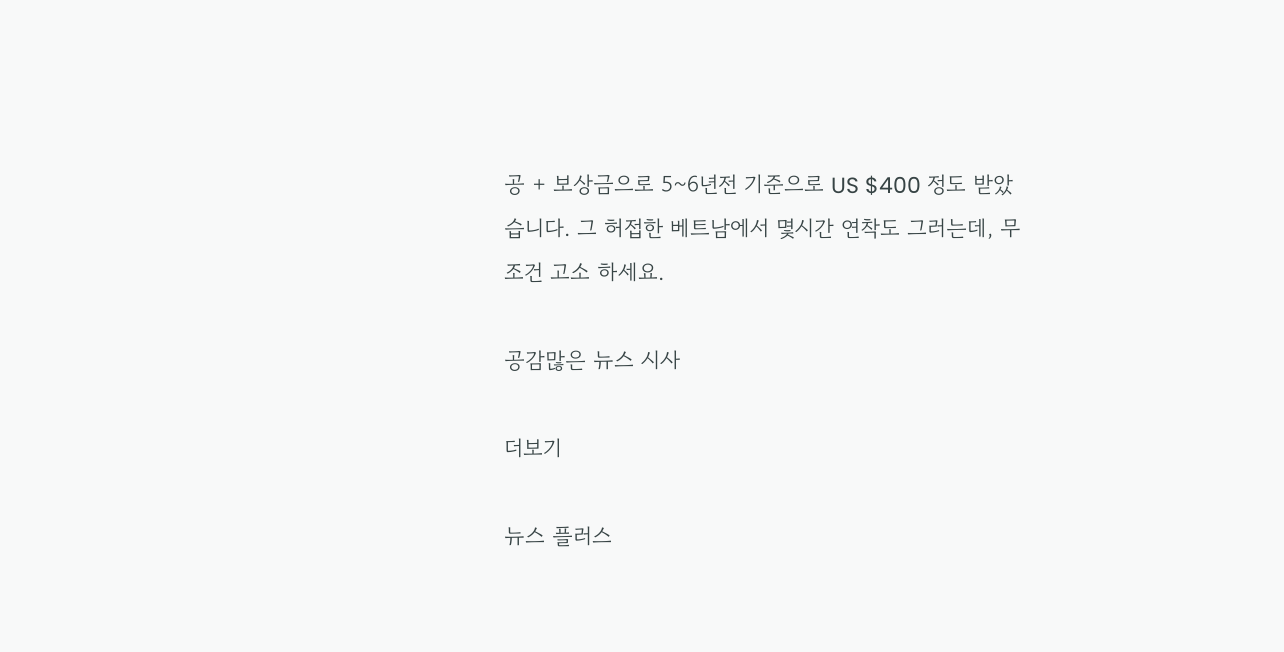공 + 보상금으로 5~6년전 기준으로 US $400 정도 받았습니다. 그 허접한 베트남에서 몇시간 연착도 그러는데, 무조건 고소 하세요.

공감많은 뉴스 시사

더보기

뉴스 플러스